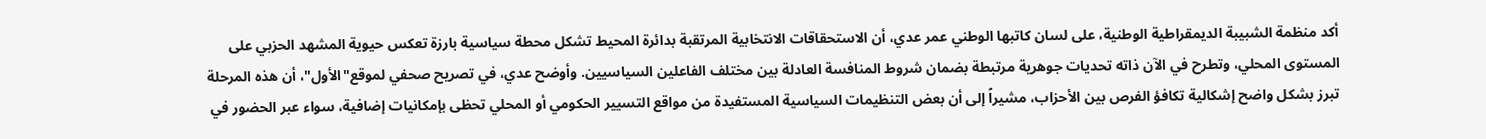أكد منظمة الشبيبة الديمقراطية الوطنية، على لسان كاتبها الوطني عمر عدي، أن الاستحقاقات الانتخابية المرتقبة بدائرة المحيط تشكل محطة سياسية بارزة تعكس حيوية المشهد الحزبي على المستوى المحلي، وتطرح في الآن ذاته تحديات جوهرية مرتبطة بضمان شروط المنافسة العادلة بين مختلف الفاعلين السياسيين. وأوضح عدي، في تصريح صحفي لموقع"الأول"، أن هذه المرحلة تبرز بشكل واضح إشكالية تكافؤ الفرص بين الأحزاب، مشيراً إلى أن بعض التنظيمات السياسية المستفيدة من مواقع التسيير الحكومي أو المحلي تحظى بإمكانيات إضافية، سواء عبر الحضور في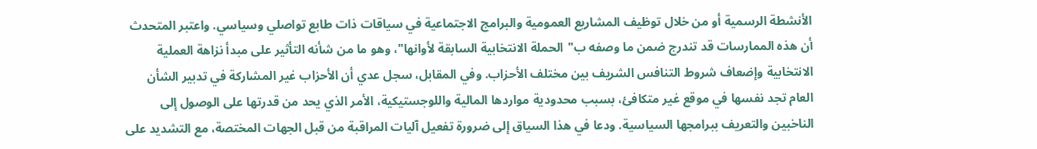الأنشطة الرسمية أو من خلال توظيف المشاريع العمومية والبرامج الاجتماعية في سياقات ذات طابع تواصلي وسياسي. واعتبر المتحدث أن هذه الممارسات قد تندرج ضمن ما وصفه ب"الحملة الانتخابية السابقة لأوانها"، وهو ما من شأنه التأثير على مبدأ نزاهة العملية الانتخابية وإضعاف شروط التنافس الشريف بين مختلف الأحزاب. وفي المقابل، سجل عدي أن الأحزاب غير المشاركة في تدبير الشأن العام تجد نفسها في موقع غير متكافئ، بسبب محدودية مواردها المالية واللوجستيكية، الأمر الذي يحد من قدرتها على الوصول إلى الناخبين والتعريف ببرامجها السياسية. ودعا في هذا السياق إلى ضرورة تفعيل آليات المراقبة من قبل الجهات المختصة، مع التشديد على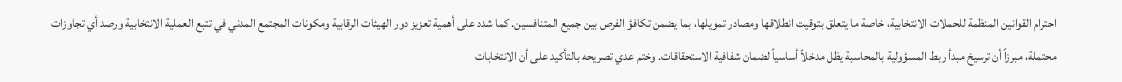احترام القوانين المنظمة للحملات الانتخابية، خاصة ما يتعلق بتوقيت انطلاقها ومصادر تمويلها، بما يضمن تكافؤ الفرص بين جميع المتنافسين. كما شدد على أهمية تعزيز دور الهيئات الرقابية ومكونات المجتمع المدني في تتبع العملية الانتخابية ورصد أي تجاوزات محتملة، مبرزاً أن ترسيخ مبدأ ربط المسؤولية بالمحاسبة يظل مدخلاً أساسياً لضمان شفافية الاستحقاقات. وختم عدي تصريحه بالتأكيد على أن الانتخابات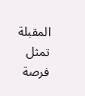المقبلة تمثل فرصة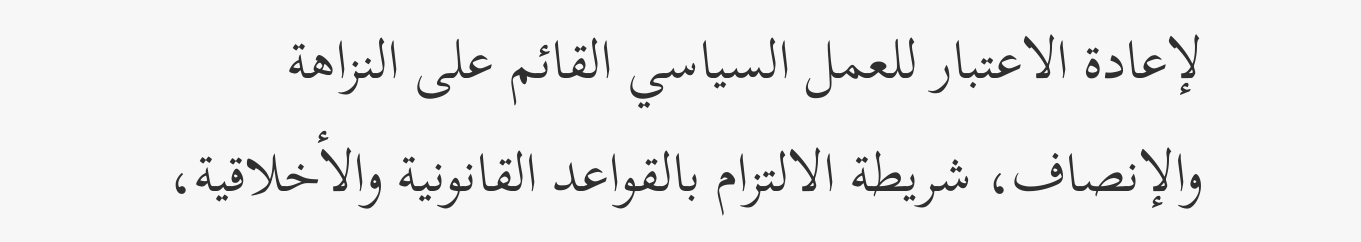لإعادة الاعتبار للعمل السياسي القائم على النزاهة والإنصاف، شريطة الالتزام بالقواعد القانونية والأخلاقية،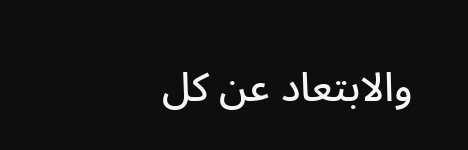والابتعاد عن كل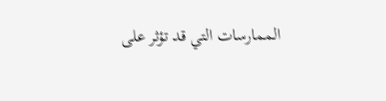الممارسات التي قد تؤثر على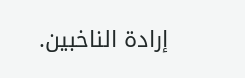إرادة الناخبين.